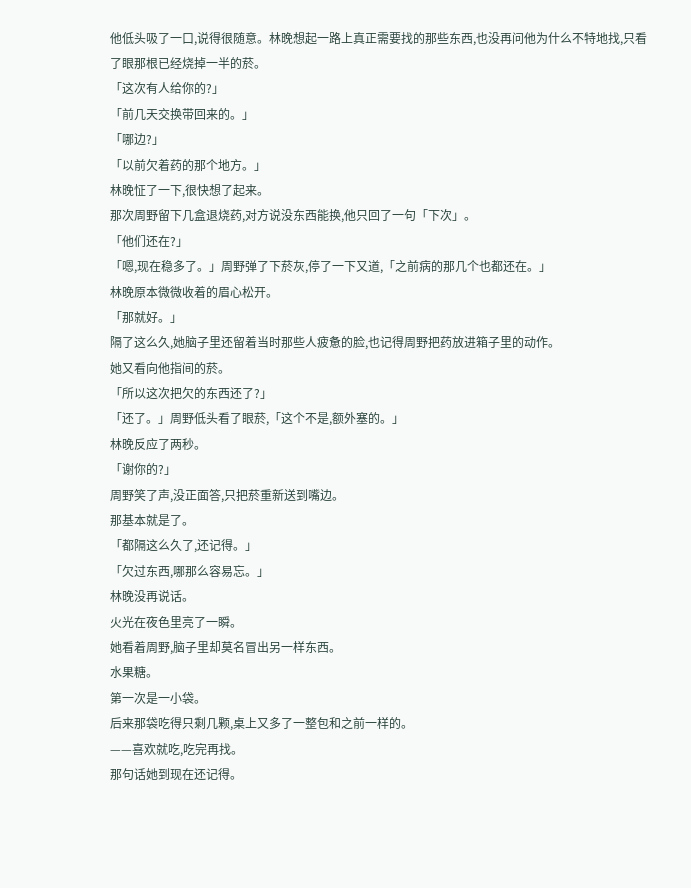他低头吸了一口,说得很随意。林晚想起一路上真正需要找的那些东西,也没再问他为什么不特地找,只看了眼那根已经烧掉一半的菸。
「这次有人给你的?」
「前几天交换带回来的。」
「哪边?」
「以前欠着药的那个地方。」
林晚怔了一下,很快想了起来。
那次周野留下几盒退烧药,对方说没东西能换,他只回了一句「下次」。
「他们还在?」
「嗯,现在稳多了。」周野弹了下菸灰,停了一下又道,「之前病的那几个也都还在。」
林晚原本微微收着的眉心松开。
「那就好。」
隔了这么久,她脑子里还留着当时那些人疲惫的脸,也记得周野把药放进箱子里的动作。
她又看向他指间的菸。
「所以这次把欠的东西还了?」
「还了。」周野低头看了眼菸,「这个不是,额外塞的。」
林晚反应了两秒。
「谢你的?」
周野笑了声,没正面答,只把菸重新送到嘴边。
那基本就是了。
「都隔这么久了,还记得。」
「欠过东西,哪那么容易忘。」
林晚没再说话。
火光在夜色里亮了一瞬。
她看着周野,脑子里却莫名冒出另一样东西。
水果糖。
第一次是一小袋。
后来那袋吃得只剩几颗,桌上又多了一整包和之前一样的。
——喜欢就吃,吃完再找。
那句话她到现在还记得。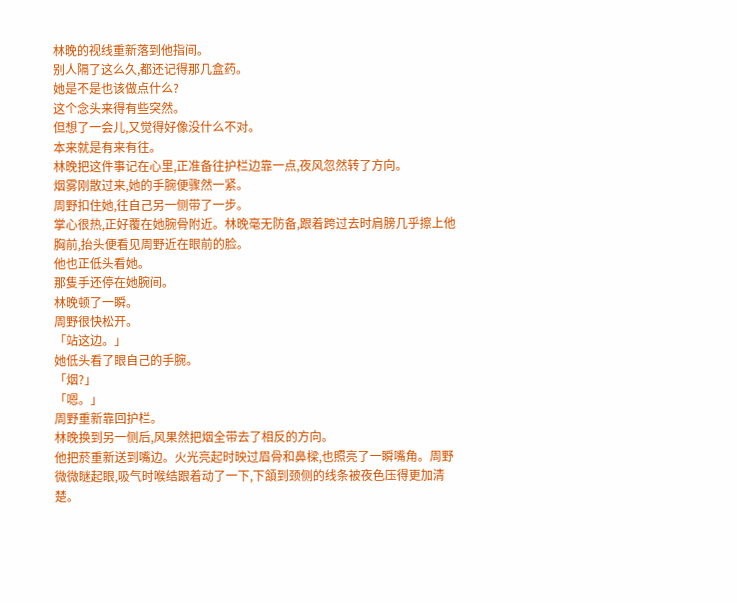林晚的视线重新落到他指间。
别人隔了这么久,都还记得那几盒药。
她是不是也该做点什么?
这个念头来得有些突然。
但想了一会儿,又觉得好像没什么不对。
本来就是有来有往。
林晚把这件事记在心里,正准备往护栏边靠一点,夜风忽然转了方向。
烟雾刚散过来,她的手腕便骤然一紧。
周野扣住她,往自己另一侧带了一步。
掌心很热,正好覆在她腕骨附近。林晚毫无防备,跟着跨过去时肩膀几乎擦上他胸前,抬头便看见周野近在眼前的脸。
他也正低头看她。
那隻手还停在她腕间。
林晚顿了一瞬。
周野很快松开。
「站这边。」
她低头看了眼自己的手腕。
「烟?」
「嗯。」
周野重新靠回护栏。
林晚换到另一侧后,风果然把烟全带去了相反的方向。
他把菸重新送到嘴边。火光亮起时映过眉骨和鼻樑,也照亮了一瞬嘴角。周野微微瞇起眼,吸气时喉结跟着动了一下,下頷到颈侧的线条被夜色压得更加清楚。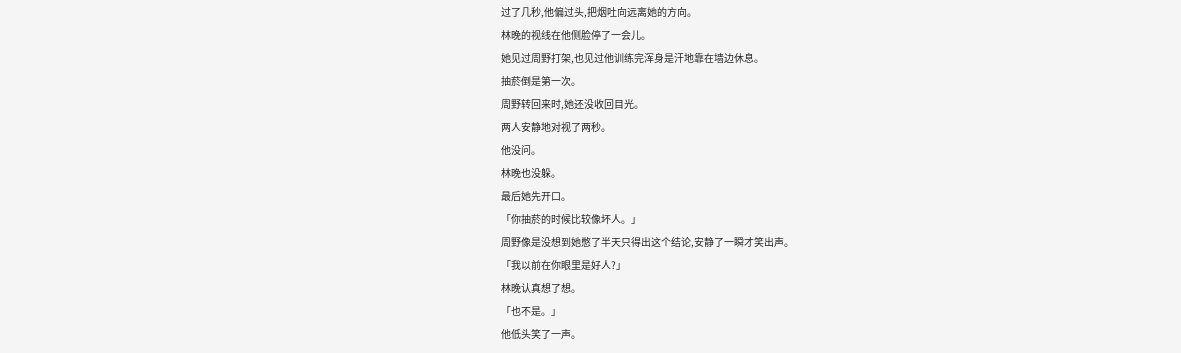过了几秒,他偏过头,把烟吐向远离她的方向。
林晚的视线在他侧脸停了一会儿。
她见过周野打架,也见过他训练完浑身是汗地靠在墙边休息。
抽菸倒是第一次。
周野转回来时,她还没收回目光。
两人安静地对视了两秒。
他没问。
林晚也没躲。
最后她先开口。
「你抽菸的时候比较像坏人。」
周野像是没想到她憋了半天只得出这个结论,安静了一瞬才笑出声。
「我以前在你眼里是好人?」
林晚认真想了想。
「也不是。」
他低头笑了一声。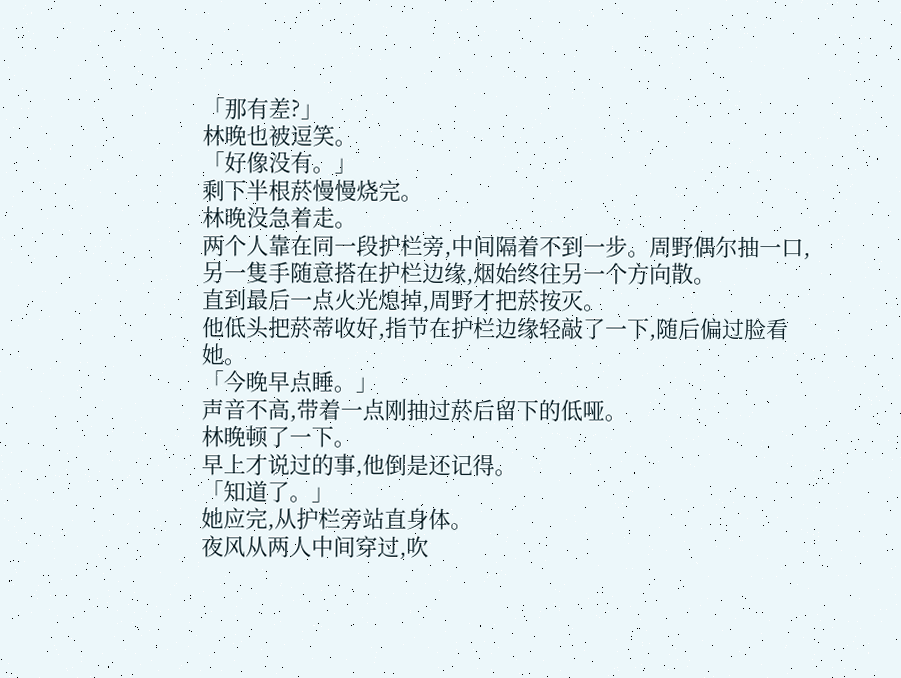「那有差?」
林晚也被逗笑。
「好像没有。」
剩下半根菸慢慢烧完。
林晚没急着走。
两个人靠在同一段护栏旁,中间隔着不到一步。周野偶尔抽一口,另一隻手随意搭在护栏边缘,烟始终往另一个方向散。
直到最后一点火光熄掉,周野才把菸按灭。
他低头把菸蒂收好,指节在护栏边缘轻敲了一下,随后偏过脸看她。
「今晚早点睡。」
声音不高,带着一点刚抽过菸后留下的低哑。
林晚顿了一下。
早上才说过的事,他倒是还记得。
「知道了。」
她应完,从护栏旁站直身体。
夜风从两人中间穿过,吹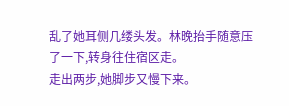乱了她耳侧几缕头发。林晚抬手随意压了一下,转身往住宿区走。
走出两步,她脚步又慢下来。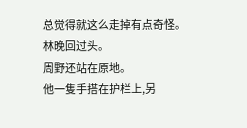总觉得就这么走掉有点奇怪。
林晚回过头。
周野还站在原地。
他一隻手搭在护栏上,另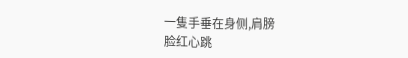一隻手垂在身侧,肩膀
脸红心跳